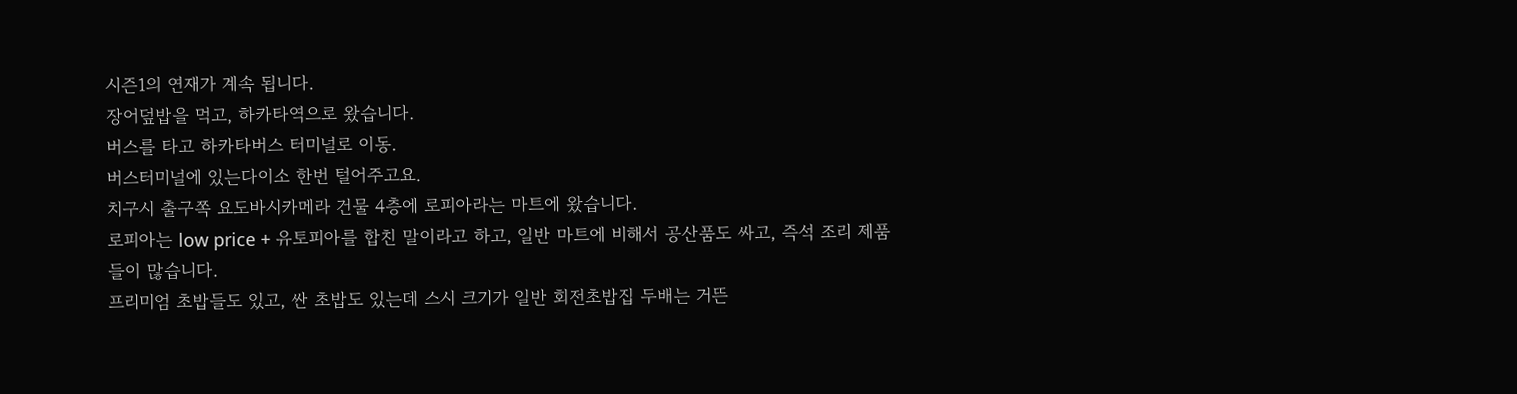시즌1의 연재가 계속 됩니다.
장어덮밥을 먹고, 하카타역으로 왔습니다.
버스를 타고 하카타버스 터미널로 이동.
버스터미널에 있는다이소 한번 털어주고요.
치구시 출구쪽 요도바시카메라 건물 4층에 로피아라는 마트에 왔습니다.
로피아는 low price + 유토피아를 합친 말이라고 하고, 일반 마트에 비해서 공산품도 싸고, 즉석 조리 제품들이 많습니다.
프리미엄 초밥들도 있고, 싼 초밥도 있는데 스시 크기가 일반 회전초밥집 두배는 거뜬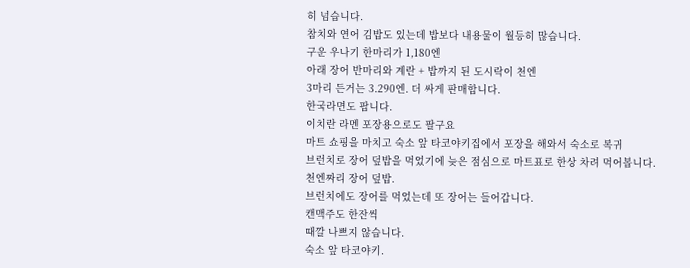히 넘습니다.
참치와 연어 김밥도 있는데 밥보다 내용물이 월등히 많습니다.
구운 우나기 한마리가 1,180엔
아래 장어 반마리와 계란 + 밥까지 된 도시락이 천엔
3마리 든거는 3.290엔. 더 싸게 판매합니다.
한국라면도 팝니다.
이치란 라멘 포장용으로도 팔구요
마트 쇼핑을 마치고 숙소 앞 타코야키집에서 포장을 해와서 숙소로 복귀
브런치로 장어 덮밥을 먹었기에 늦은 점심으로 마트표로 한상 차려 먹어봅니다.
천엔짜리 장어 덮밥.
브런치에도 장어를 먹었는데 또 장어는 들어갑니다.
캔맥주도 한잔씩
때깔 나쁘지 않습니다.
숙소 앞 타코야키.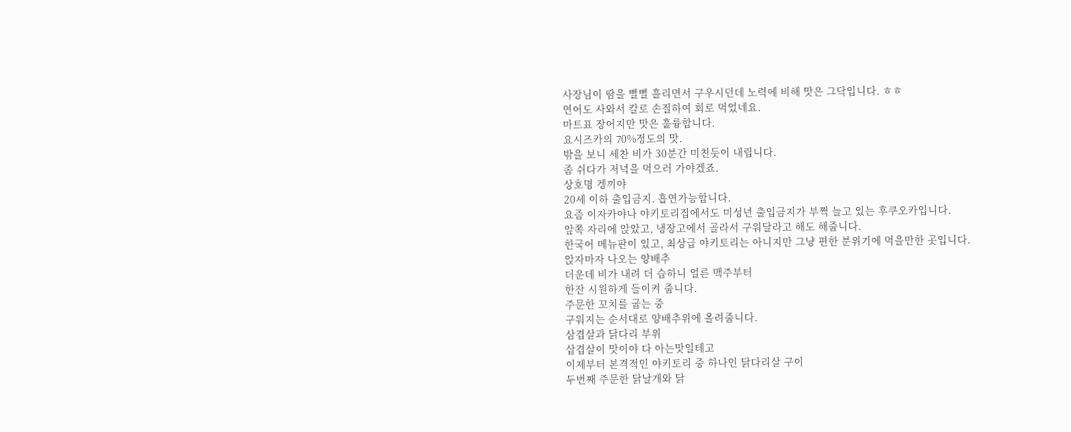사장님이 땀을 뻘뻘 흘리면서 구우시던데 노력에 비해 맛은 그닥입니다. ㅎㅎ
연어도 사와서 칼로 손질하여 회로 먹었네요.
마트표 장어지만 맛은 훌륭합니다.
요시즈카의 70%정도의 맛.
밖을 보니 세찬 비가 30분간 미친듯이 내립니다.
좀 쉬다가 저녁을 먹으러 가야겠죠.
상호명 겡끼야
20세 이하 출입금지. 흡연가능합니다.
요즘 이자카야나 야키토리집에서도 미성년 출입금지가 부쩍 늘고 있는 후쿠오카입니다.
앞쪽 자리에 앉았고, 냉장고에서 골라서 구워달라고 해도 해줍니다.
한국어 메뉴판이 있고, 최상급 야키토리는 아니지만 그냥 편한 분위기에 먹을만한 곳입니다.
앉자마자 나오는 양배추
더운데 비가 내려 더 습하니 얼른 맥주부터
한잔 시원하게 들이켜 줍니다.
주문한 꼬치를 굽는 중
구워지는 순서대로 양배추위에 올려줍니다.
삼겹살과 닭다리 부위
삽겹살이 맛이야 다 아는맛일테고
이제부터 본격적인 야키토리 중 하나인 닭다리살 구이
두번째 주문한 닭날개와 닭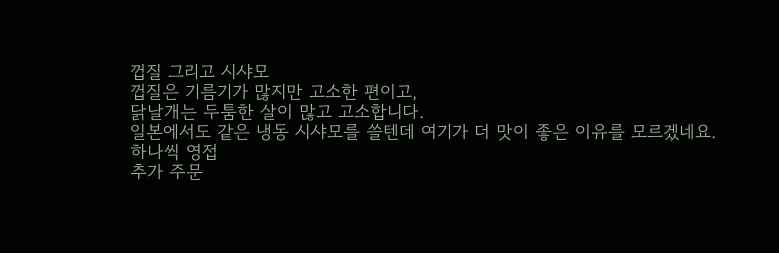껍질 그리고 시샤모
껍질은 기름기가 많지만 고소한 편이고,
닭날개는 두툼한 살이 많고 고소합니다.
일본에서도 같은 냉동 시샤모를 쓸텐데 여기가 더 맛이 좋은 이유를 모르겠네요.
하나씩 영접
추가 주문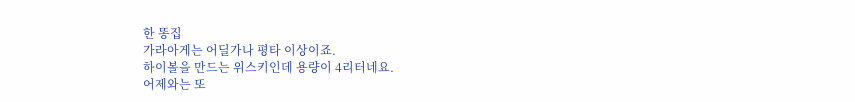한 똥집
가라아게는 어딜가나 평타 이상이죠.
하이볼을 만드는 위스키인데 용량이 4리터네요.
어제와는 또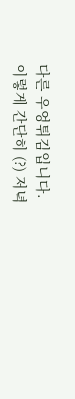다른 우엉튀김입니다.
이렇게 간단히 (?) 저녁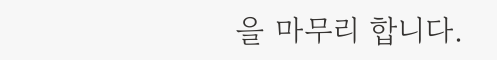을 마무리 합니다.